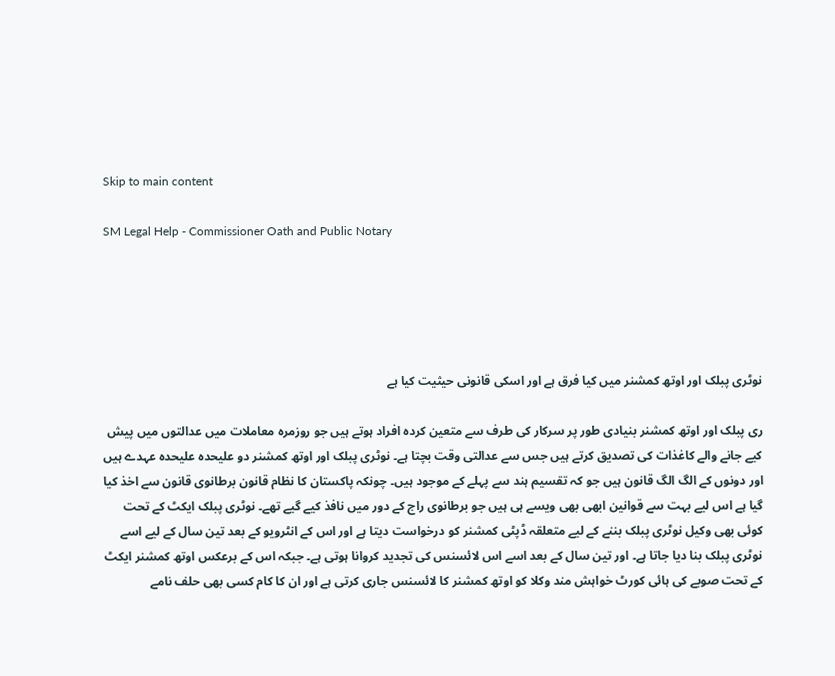Skip to main content

SM Legal Help - Commissioner Oath and Public Notary





نوٹری پبلک اور اوتھ کمشنر میں کیا فرق ہے اور اسکی قانونی حیثیت کیا ہے

ری پبلک اور اوتھ کمشنر بنیادی طور پر سرکار کی طرف سے متعین کردہ افراد ہوتے ہیں جو روزمرہ معاملات میں عدالتوں میں پیش کیے جانے والے کاغذات کی تصدیق کرتے ہیں جس سے عدالتی وقت بچتا ہے۔ نوٹری پبلک اور اوتھ کمشنر دو علیحدہ علیحدہ عہدے ہیں اور دونوں کے الگ الگ قانون ہیں جو کہ تقسیم ہند سے پہلے کے موجود ہیں۔ چونکہ پاکستان کا نظام قانون برطانوی قانون سے اخذ کیا گیا ہے اس لیے بہت سے قوانین ابھی بھی ویسے ہی ہیں جو برطانوی راج کے دور میں نافذ کیے گیے تھے۔ نوٹری پبلک ایکٹ کے تحت کوئی بھی وکیل نوٹری پبلک بننے کے لیے متعلقہ ڈپٹی کمشنر کو درخواست دیتا ہے اور اس کے انٹرویو کے بعد تین سال کے لیے اسے نوٹری پبلک بنا دیا جاتا ہے۔ اور تین سال کے بعد اسے اس لائسنس کی تجدید کروانا ہوتی ہے۔ جبکہ اس کے برعکس اوتھ کمشنر ایکٹ کے تحت صوبے کی ہائی کورٹ خواہش مند وکلا کو اوتھ کمشنر کا لائسنس جاری کرتی ہے اور ان کا کام کسی بھی حلف نامے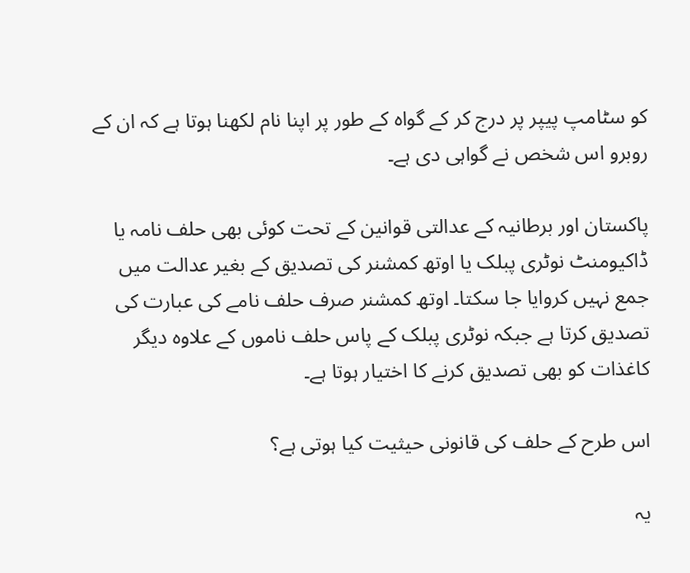کو سٹامپ پیپر پر درج کر کے گواہ کے طور پر اپنا نام لکھنا ہوتا ہے کہ ان کے روبرو اس شخص نے گواہی دی ہے۔

پاکستان اور برطانیہ کے عدالتی قوانین کے تحت کوئی بھی حلف نامہ یا ڈاکیومنٹ نوٹری پبلک یا اوتھ کمشنر کی تصدیق کے بغیر عدالت میں جمع نہیں کروایا جا سکتا۔ اوتھ کمشنر صرف حلف نامے کی عبارت کی تصدیق کرتا ہے جبکہ نوٹری پبلک کے پاس حلف ناموں کے علاوہ دیگر کاغذات کو بھی تصدیق کرنے کا اختیار ہوتا ہے۔

اس طرح کے حلف کی قانونی حیثیت کیا ہوتی ہے؟

یہ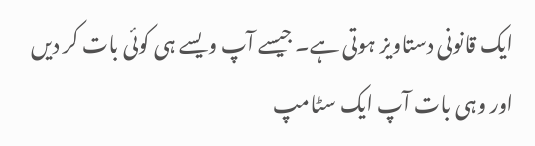ایک قانونی دستاویز ہوتی ہے۔ جیسے آپ ویسے ہی کوئی بات کر دیں اور وہی بات آپ ایک سٹامپ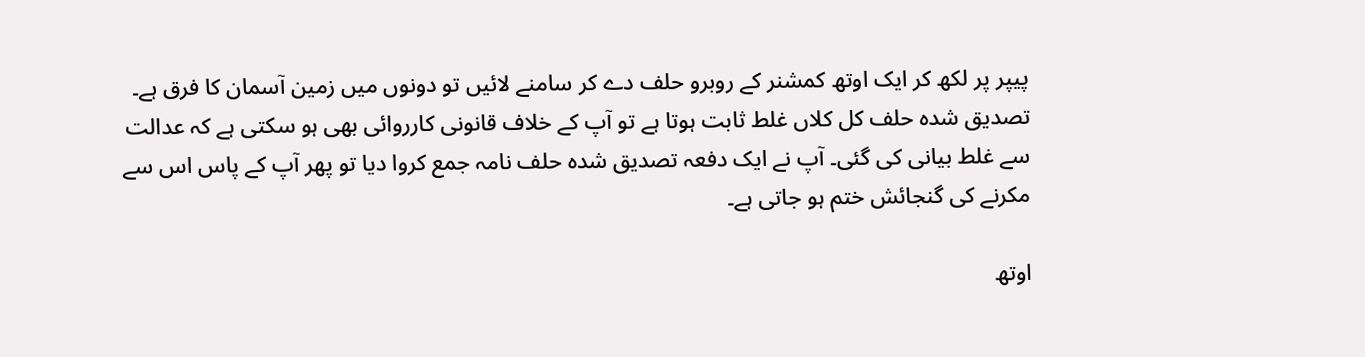پیپر پر لکھ کر ایک اوتھ کمشنر کے روبرو حلف دے کر سامنے لائیں تو دونوں میں زمین آسمان کا فرق ہے۔ تصدیق شدہ حلف کل کلاں غلط ثابت ہوتا ہے تو آپ کے خلاف قانونی کارروائی بھی ہو سکتی ہے کہ عدالت سے غلط بیانی کی گئی۔ آپ نے ایک دفعہ تصدیق شدہ حلف نامہ جمع کروا دیا تو پھر آپ کے پاس اس سے مکرنے کی گنجائش ختم ہو جاتی ہے۔

اوتھ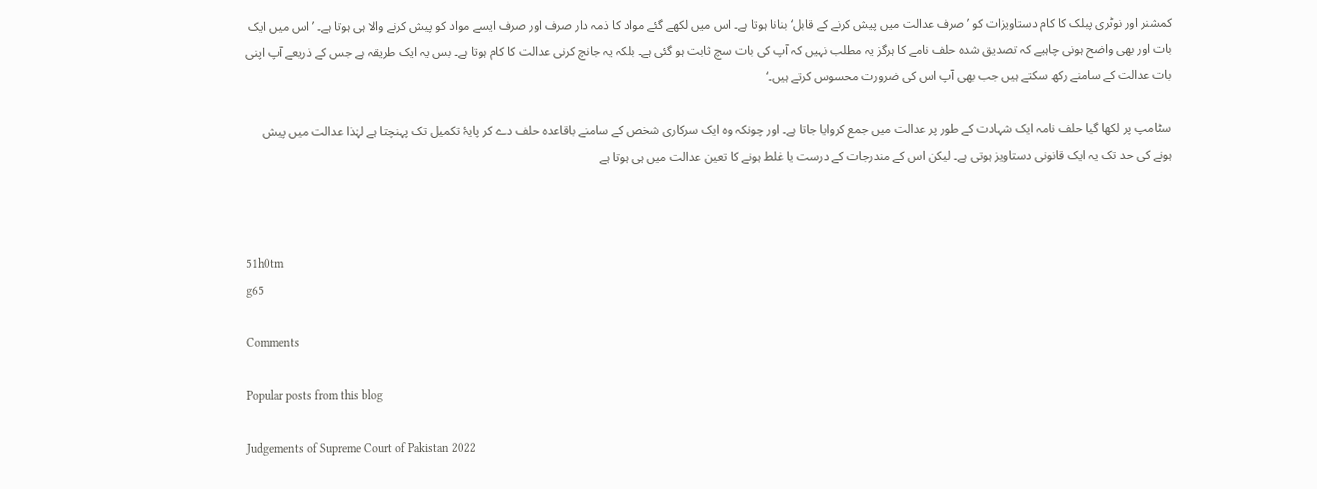کمشنر اور نوٹری پبلک کا کام دستاویزات کو ’صرف عدالت میں پیش کرنے کے قابل‘ بنانا ہوتا ہے۔ اس میں لکھے گئے مواد کا ذمہ دار صرف اور صرف ایسے مواد کو پیش کرنے والا ہی ہوتا ہے۔ ’اس میں ایک بات اور بھی واضح ہونی چاہیے کہ تصدیق شدہ حلف نامے کا ہرگز یہ مطلب نہیں کہ آپ کی بات سچ ثابت ہو گئی ہے۔ بلکہ یہ جانچ کرنی عدالت کا کام ہوتا ہے۔ بس یہ ایک طریقہ ہے جس کے ذریعے آپ اپنی بات عدالت کے سامنے رکھ سکتے ہیں جب بھی آپ اس کی ضرورت محسوس کرتے ہیں۔‘

سٹامپ پر لکھا گیا حلف نامہ ایک شہادت کے طور پر عدالت میں جمع کروایا جاتا ہے۔ اور چونکہ وہ ایک سرکاری شخص کے سامنے باقاعدہ حلف دے کر پایۂ تکمیل تک پہنچتا ہے لہٰذا عدالت میں پیش ہونے کی حد تک یہ ایک قانونی دستاویز ہوتی ہے۔ لیکن اس کے مندرجات کے درست یا غلط ہونے کا تعین عدالت میں ہی ہوتا ہے



51h0tm
g65

Comments

Popular posts from this blog

Judgements of Supreme Court of Pakistan 2022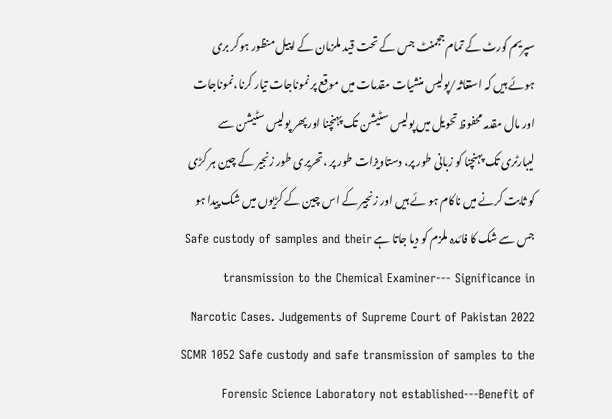سپریم کورٹ کے تمام ججمنٹ جس کے تحت قید ملزمان کے اپیل منظور ہوکر بری ہوئے ہیں کہ استغاثہ/پولیس منشیات مقدمات میں موقع پر نموناجات تیار کرنا،نموناجات اور مال مقدمہ محفوظ تحویل میں پولیس سٹیشن تک پہنچنا اور پھر پولیس سٹیشن سے لیبارٹری تک پہنچنا کو زبانی طور پر، دستاویزات طور پر ،تحریری طور زنجیر کے چین ہر کڑی کو ثابت کرنے میں ناکام ہو ئے ہیں اور زنجیر کے اس چین کے کڑیوں میں شک پیدا ہو جس سے شک کا فائدہ ملزم کو دیا جاتا ہے Safe custody of samples and their transmission to the Chemical Examiner--- Significance in Narcotic Cases. Judgements of Supreme Court of Pakistan 2022 SCMR 1052 Safe custody and safe transmission of samples to the Forensic Science Laboratory not established---Benefit of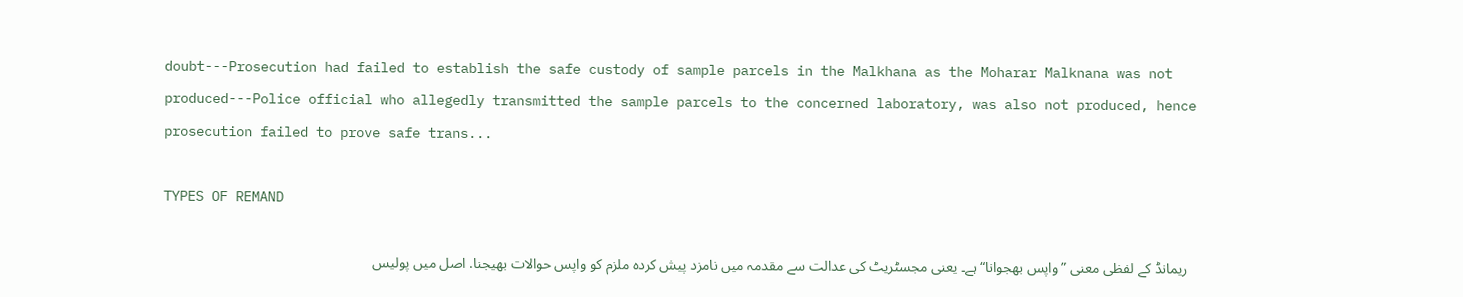doubt---Prosecution had failed to establish the safe custody of sample parcels in the Malkhana as the Moharar Malknana was not produced---Police official who allegedly transmitted the sample parcels to the concerned laboratory, was also not produced, hence prosecution failed to prove safe trans...

TYPES OF REMAND

  ریمانڈ کے لفظی معنی ”واپس بھجوانا“ ہے۔ یعنی مجسٹریٹ کی عدالت سے مقدمہ میں نامزد پیش کردہ ملزم کو واپس حوالات بھیجنا. اصل میں پولیس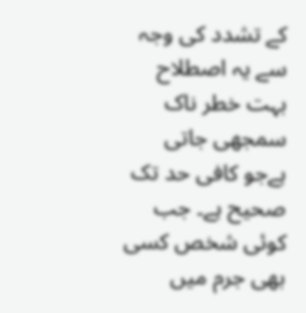کے تشدد کی وجہ سے یہ اصطلاح بہت خطر ناک سمجھی جاتی ہےجو کافی حد تک صحیح ہے۔ جب کوئی شخص کسی بھی جرم میں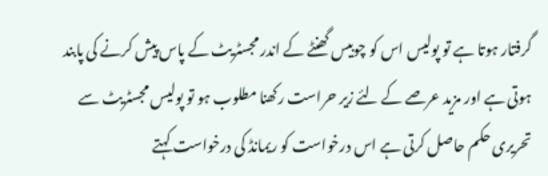گرفتار ہوتا ہے تو پولیس اس کو چوبیس گھنٹے کے اندر مجسٹریٹ کے پاس پیش کرنے کی پابند ہوتی ہے اور مزید عرصے کے لئے زیر حراست رکھنا مطلوب ہو تو پولیس مجسٹریٹ سے تحریری حکم حاصل کرتی ہے اس درخواست کو ریمانڈ کی درخواست کہتے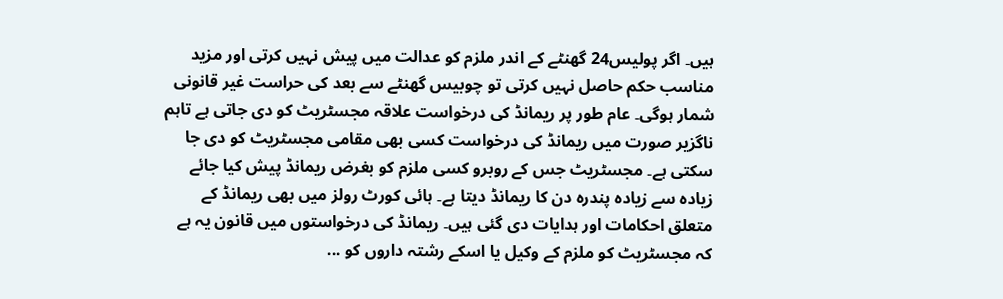ہیں۔ اگر پولیس24 گھنٹے کے اندر ملزم کو عدالت میں پیش نہیں کرتی اور مزید مناسب حکم حاصل نہیں کرتی تو چوبیس گھنٹے سے بعد کی حراست غیر قانونی شمار ہوگی۔ عام طور پر ریمانڈ کی درخواست علاقہ مجسٹریٹ کو دی جاتی ہے تاہم ناگزیر صورت میں ریمانڈ کی درخواست کسی بھی مقامی مجسٹریٹ کو دی جا سکتی ہے۔ مجسٹریٹ جس کے روبرو کسی ملزم کو بغرض ریمانڈ پیش کیا جائے زیادہ سے زیادہ پندرہ دن کا ریمانڈ دیتا ہے۔ ہائی کورٹ رولز میں بھی ریمانڈ کے متعلق احکامات اور ہدایات دی گئی ہیں۔ ریمانڈ کی درخواستوں میں قانون یہ ہے کہ مجسٹریٹ کو ملزم کے وکیل یا اسکے رشتہ داروں کو ...